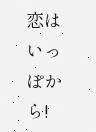恋はいっぽから!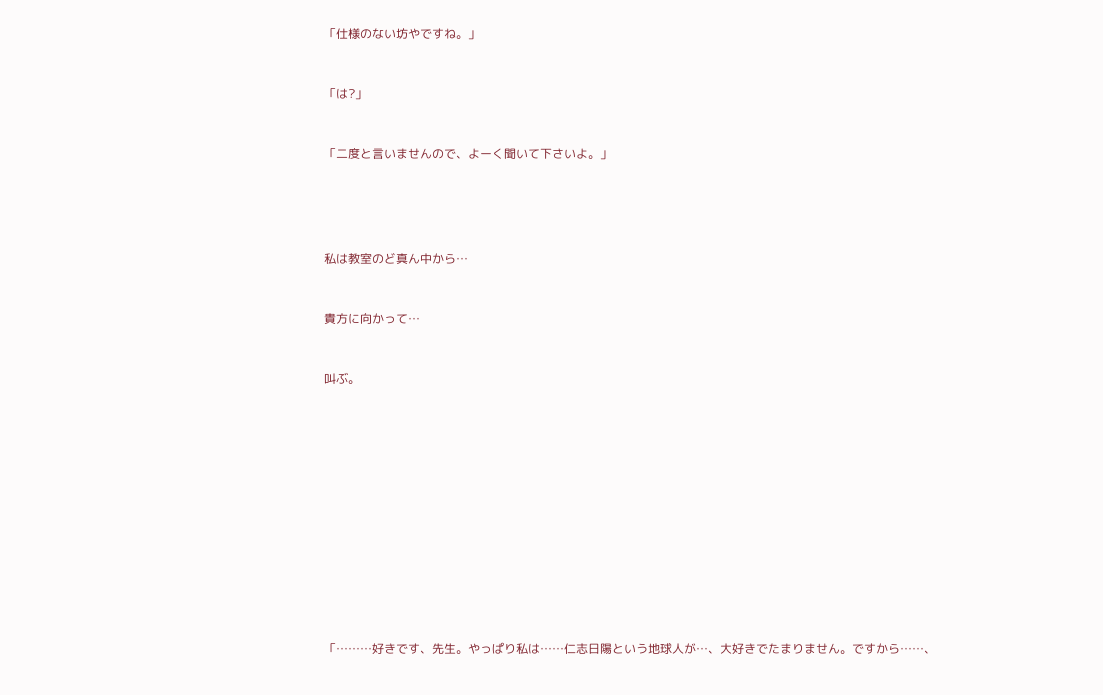「仕様のない坊やですね。」



「は?」



「二度と言いませんので、よーく聞いて下さいよ。」






私は教室のど真ん中から…



貴方に向かって…



叫ぶ。

















「………好きです、先生。やっぱり私は……仁志日陽という地球人が…、大好きでたまりません。ですから……、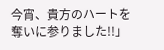今宵、貴方のハートを奪いに参りました!!」